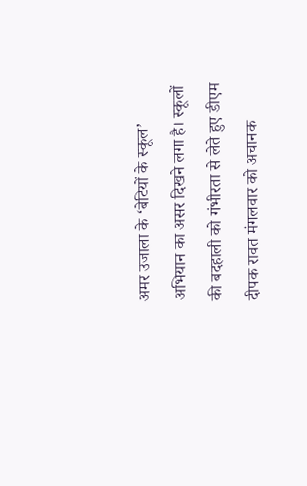अमर उजाला के ‘बेटियों के स्कूल’ अभियान का असर दिखने लगा है। स्कूलों की बदहाली को गंभीरता से लेते हुए डीएम दीपक रावत मंगलवार को अचानक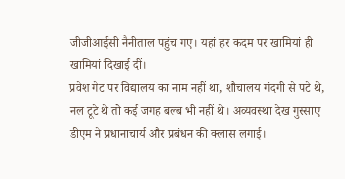जीजीआईसी नैनीताल पहुंच गए। यहां हर कदम पर खामियां ही खामियां दिखाई दीं।
प्रवेश गेट पर विद्यालय का नाम नहीं था, शौचालय गंदगी से पटे थे, नल टूटे थे तो कई जगह बल्ब भी नहीं थे। अव्यवस्था देख गुस्साए डीएम ने प्रधानाचार्य और प्रबंधन की क्लास लगाई।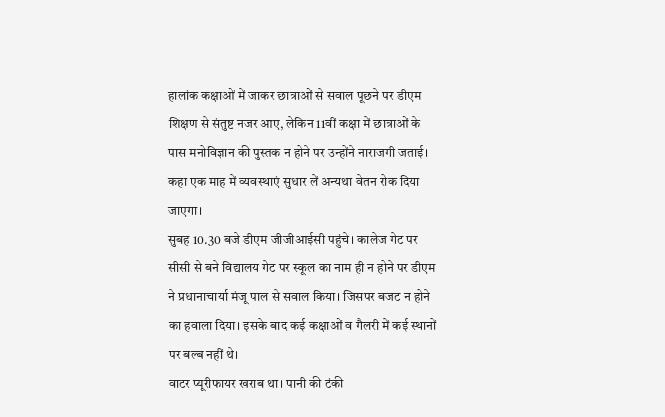हालांक कक्षाओं में जाकर छात्राओं से सवाल पूछने पर डीएम शिक्षण से संतुष्ट नजर आए, लेकिन 11वीं कक्षा में छात्राओं के पास मनोविज्ञान की पुस्तक न होने पर उन्होंने नाराजगी जताई। कहा एक माह में व्यवस्थाएं सुधार लें अन्यथा वेतन रोक दिया जाएगा।
सुबह 10.30 बजे डीएम जीजीआईसी पहुंचे। कालेज गेट पर सीसी से बने विद्यालय गेट पर स्कूल का नाम ही न होने पर डीएम ने प्रधानाचार्या मंजू पाल से सवाल किया। जिसपर बजट न होने का हवाला दिया। इसके बाद कई कक्षाओं व गैलरी में कई स्थानों पर बल्ब नहीं थे।
वाटर प्यूरीफायर खराब था। पानी की टंकी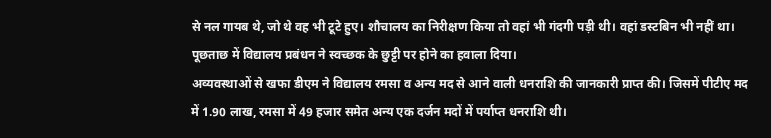से नल गायब थे, जो थे वह भी टूटे हुए। शौचालय का निरीक्षण किया तो वहां भी गंदगी पड़ी थी। वहां डस्टबिन भी नहीं था। पूछताछ में विद्यालय प्रबंधन ने स्वच्छक के छुट्टी पर होने का हवाला दिया।
अव्यवस्थाओं से खफा डीएम ने विद्यालय रमसा व अन्य मद से आने वाली धनराशि की जानकारी प्राप्त की। जिसमें पीटीए मद में 1.90 लाख, रमसा में 49 हजार समेत अन्य एक दर्जन मदों में पर्याप्त धनराशि थी।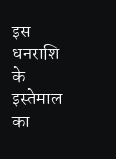इस धनराशि के इस्तेमाल का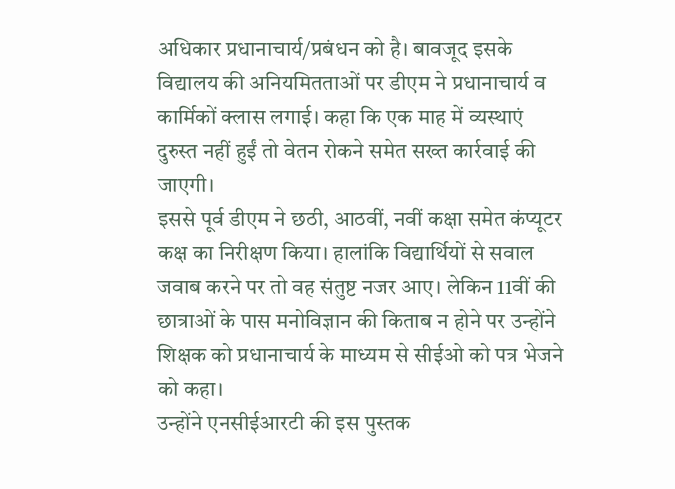अधिकार प्रधानाचार्य/प्रबंधन को है। बावजूद इसके विद्यालय की अनियमितताओं पर डीएम ने प्रधानाचार्य व कार्मिकों क्लास लगाई। कहा कि एक माह में व्यस्थाएं दुरुस्त नहीं हुईं तो वेतन रोकने समेत सख्त कार्रवाई की जाएगी।
इससे पूर्व डीएम ने छठी, आठवीं, नवीं कक्षा समेत कंप्यूटर कक्ष का निरीक्षण किया। हालांकि विद्यार्थियों से सवाल जवाब करने पर तो वह संतुष्ट नजर आए। लेकिन 11वीं की छात्राओं के पास मनोविज्ञान की किताब न होने पर उन्होंने शिक्षक को प्रधानाचार्य के माध्यम से सीईओ को पत्र भेजने को कहा।
उन्होंने एनसीईआरटी की इस पुस्तक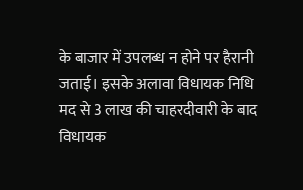के बाजार में उपलब्ध न होने पर हैरानी जताई। इसके अलावा विधायक निधि मद से 3 लाख की चाहरदीवारी के बाद विधायक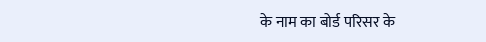के नाम का बोर्ड परिसर के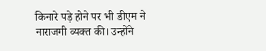किनारे पड़े होने पर भी डीएम ने नाराजगी व्यक्त की। उन्होंने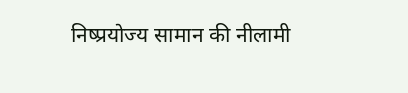निष्प्रयोज्य सामान की नीलामी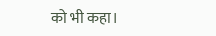को भी कहा।